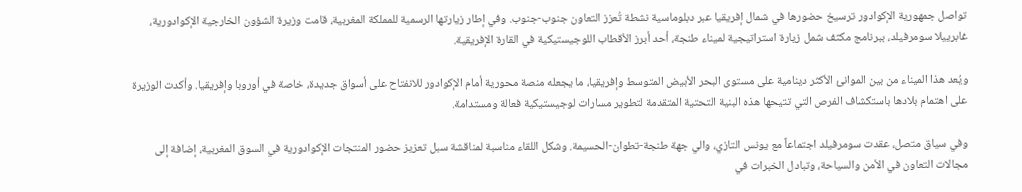تواصل جمهورية الإكوادور ترسيخ حضورها في شمال إفريقيا عبر دبلوماسية نشطة تُعزز التعاون جنوب-جنوب. وفي إطار زيارتها الرسمية للمملكة المغربية، قامت وزيرة الشؤون الخارجية الإكوادورية، غابرييلا سومرفيلد، ببرنامج مكثف شمل زيارة استراتيجية لميناء طنجة، أحد أبرز الأقطاب اللوجيستيكية في القارة الإفريقية.

ويُعد هذا الميناء من بين الموانئ الأكثر دينامية على مستوى البحر الأبيض المتوسط وإفريقيا، ما يجعله منصة محورية أمام الإكوادور للانفتاح على أسواق جديدة، خاصة في أوروبا وإفريقيا. وأكدت الوزيرة على اهتمام بلادها باستكشاف الفرص التي تتيحها هذه البنية التحتية المتقدمة لتطوير مسارات لوجيستيكية فعالة ومستدامة.

وفي سياق متصل، عقدت سومرفيلد اجتماعاً مع يونس التازي، والي جهة طنجة-تطوان-الحسيمة. وشكل اللقاء مناسبة لمناقشة سبل تعزيز حضور المنتجات الإكوادورية في السوق المغربية، إضافة إلى مجالات التعاون في الأمن والسياحة، وتبادل الخبرات في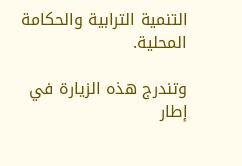التنمية الترابية والحكامة المحلية.

وتندرج هذه الزيارة في إطار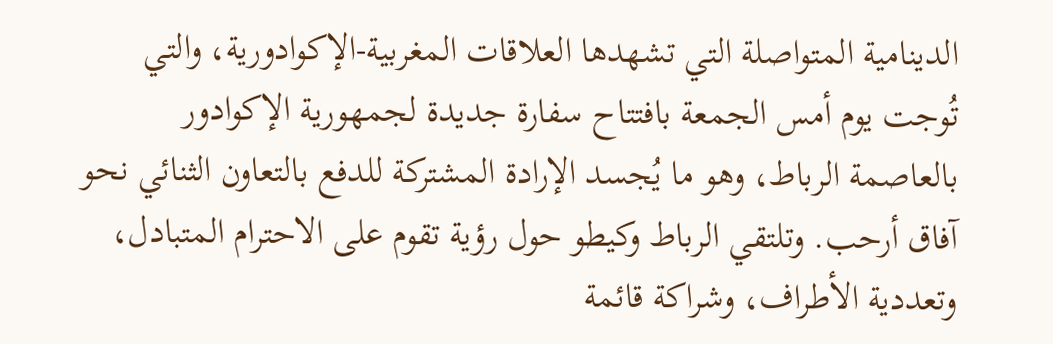الدينامية المتواصلة التي تشهدها العلاقات المغربية-الإكوادورية، والتي تُوجت يوم أمس الجمعة بافتتاح سفارة جديدة لجمهورية الإكوادور بالعاصمة الرباط، وهو ما يُجسد الإرادة المشتركة للدفع بالتعاون الثنائي نحو آفاق أرحب. وتلتقي الرباط وكيطو حول رؤية تقوم على الاحترام المتبادل، وتعددية الأطراف، وشراكة قائمة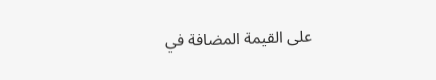على القيمة المضافة في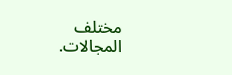مختلف المجالات.